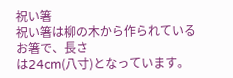祝い箸
祝い箸は柳の木から作られているお箸で、長さ
は24cm(八寸)となっています。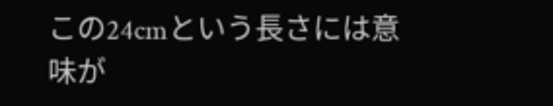この24cmという長さには意味が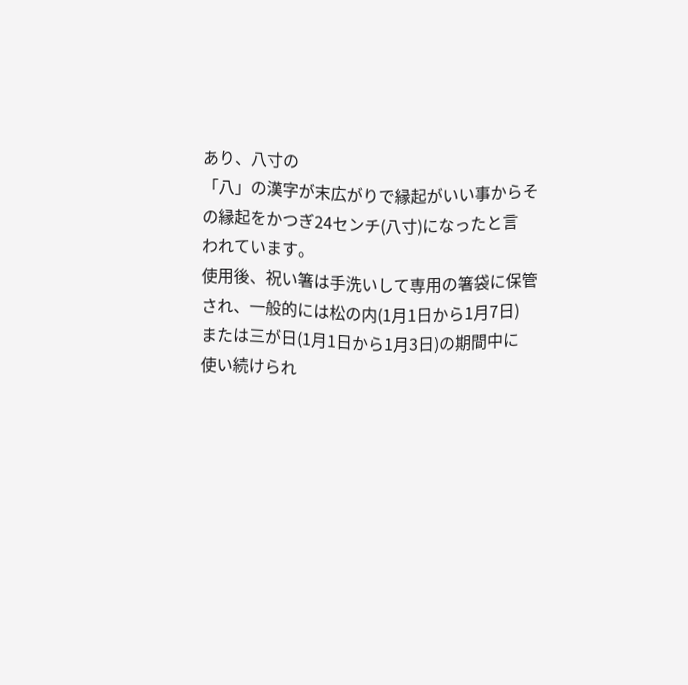あり、八寸の
「八」の漢字が末広がりで縁起がいい事からそ
の縁起をかつぎ24センチ(八寸)になったと言
われています。
使用後、祝い箸は手洗いして専用の箸袋に保管
され、一般的には松の内(1月1日から1月7日)
または三が日(1月1日から1月3日)の期間中に
使い続けられ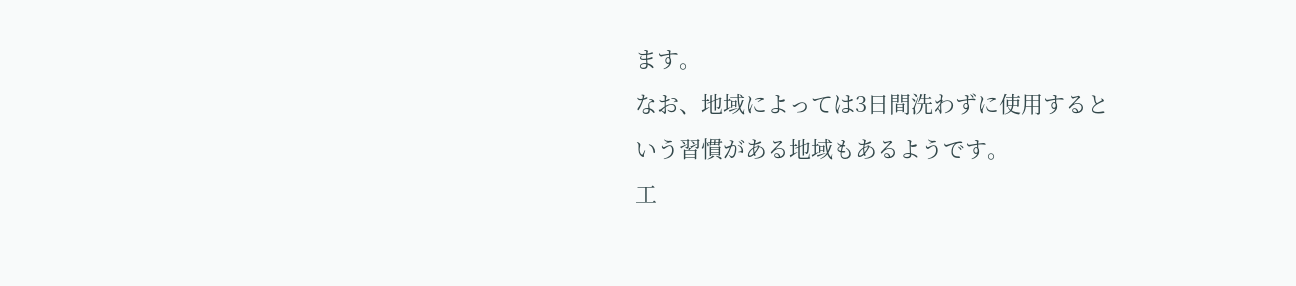ます。
なお、地域によっては3日間洗わずに使用すると
いう習慣がある地域もあるようです。
工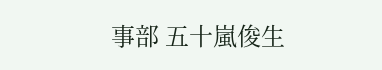事部 五十嵐俊生